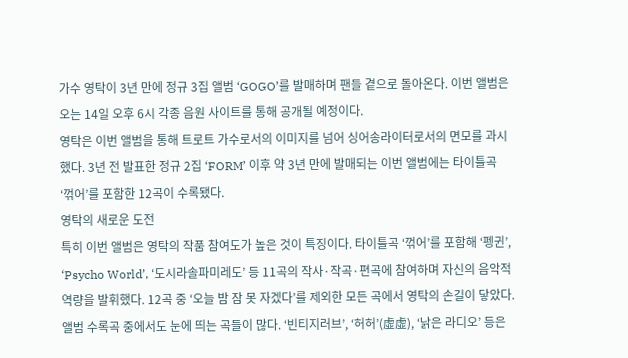가수 영탁이 3년 만에 정규 3집 앨범 ‘GOGO’를 발매하며 팬들 곁으로 돌아온다. 이번 앨범은 오는 14일 오후 6시 각종 음원 사이트를 통해 공개될 예정이다.
영탁은 이번 앨범을 통해 트로트 가수로서의 이미지를 넘어 싱어송라이터로서의 면모를 과시했다. 3년 전 발표한 정규 2집 ‘FORM’ 이후 약 3년 만에 발매되는 이번 앨범에는 타이틀곡 ‘꺾어’를 포함한 12곡이 수록됐다.
영탁의 새로운 도전
특히 이번 앨범은 영탁의 작품 참여도가 높은 것이 특징이다. 타이틀곡 ‘꺾어’를 포함해 ‘펭귄’, ‘Psycho World’, ‘도시라솔파미레도’ 등 11곡의 작사·작곡·편곡에 참여하며 자신의 음악적 역량을 발휘했다. 12곡 중 ‘오늘 밤 잠 못 자겠다’를 제외한 모든 곡에서 영탁의 손길이 닿았다.
앨범 수록곡 중에서도 눈에 띄는 곡들이 많다. ‘빈티지러브’, ‘허허’(虛虛), ‘낡은 라디오’ 등은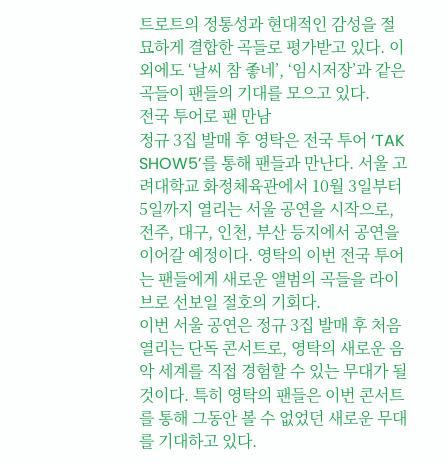트로트의 정통성과 현대적인 감성을 절묘하게 결합한 곡들로 평가받고 있다. 이외에도 ‘날씨 참 좋네’, ‘임시저장’과 같은 곡들이 팬들의 기대를 모으고 있다.
전국 투어로 팬 만남
정규 3집 발매 후 영탁은 전국 투어 ‘TAK SHOW5’를 통해 팬들과 만난다. 서울 고려대학교 화정체육관에서 10월 3일부터 5일까지 열리는 서울 공연을 시작으로, 전주, 대구, 인천, 부산 등지에서 공연을 이어갈 예정이다. 영탁의 이번 전국 투어는 팬들에게 새로운 앨범의 곡들을 라이브로 선보일 절호의 기회다.
이번 서울 공연은 정규 3집 발매 후 처음 열리는 단독 콘서트로, 영탁의 새로운 음악 세계를 직접 경험할 수 있는 무대가 될 것이다. 특히 영탁의 팬들은 이번 콘서트를 통해 그동안 볼 수 없었던 새로운 무대를 기대하고 있다.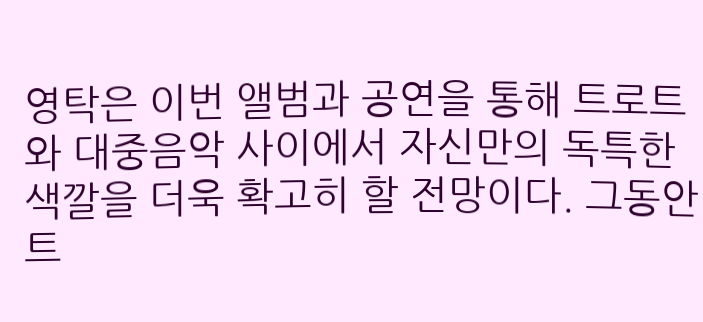영탁은 이번 앨범과 공연을 통해 트로트와 대중음악 사이에서 자신만의 독특한 색깔을 더욱 확고히 할 전망이다. 그동안 트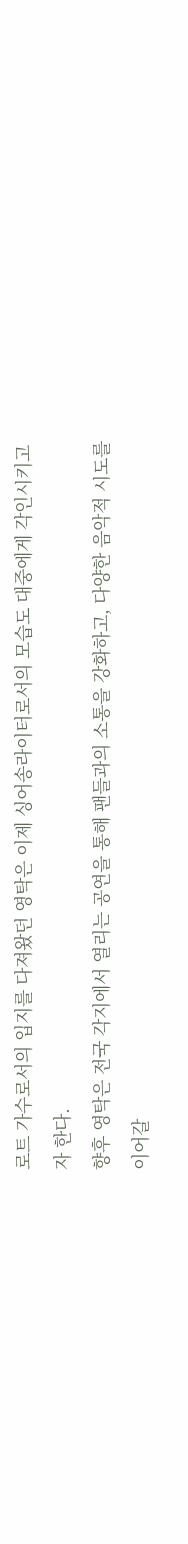로트 가수로서의 입지를 다져왔던 영탁은 이제 싱어송라이터로서의 모습도 대중에게 각인시키고자 한다.
향후 영탁은 전국 각지에서 열리는 공연을 통해 팬들과의 소통을 강화하고, 다양한 음악적 시도를 이어갈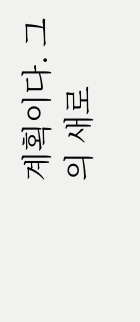계획이다. 그의 새로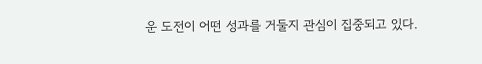운 도전이 어떤 성과를 거둘지 관심이 집중되고 있다.